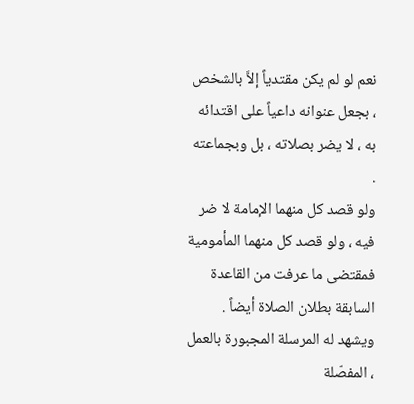نعم لو لم يكن مقتدياً إلاَّ بالشخص ، بجعل عنوانه داعياً على اقتدائه به ، لا يضر بصلاته ، بل وبجماعته .
ولو قصد كل منهما الإمامة لا ضر فيه ، ولو قصد كل منهما المأمومية فمقتضى ما عرفت من القاعدة السابقة بطلان الصلاة أيضاً .
ويشهد له المرسلة المجبورة بالعمل ، المفصّلة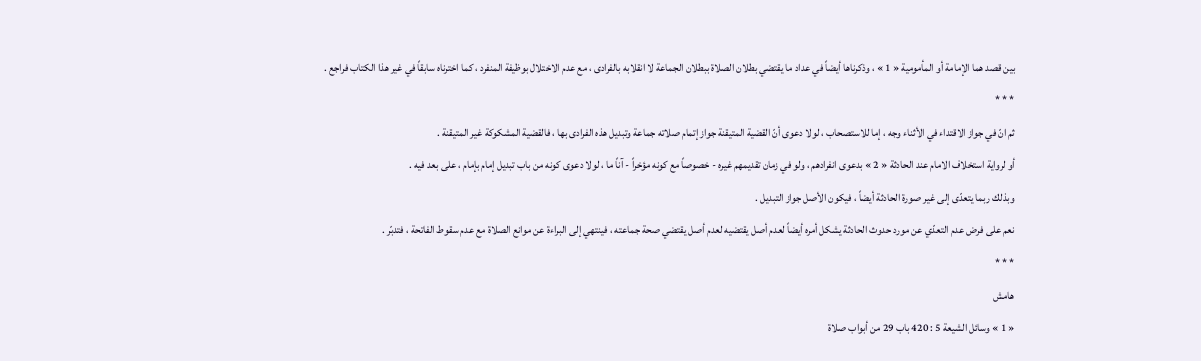بين قصد هما الإمامة أو المأمومية « 1 » ، وذكرناها أيضاً في عداد ما يقتضي بطلان الصلاة ببطلان الجماعة لا انقلابه بالفرادى ، مع عدم الاختلال بوظيفة المنفرد ، كما اخترناه سابقاً في غير هذا الكتاب فراجع .
* * *
ثم انّ في جواز الاقتداء في الأثناء وجه ، إما للاستصحاب ، لولا دعوى أنّ القضية المتيقنة جواز إتمام صلاته جماعة وتبديل هذه الفرادى بها ، فالقضية المشكوكة غير المتيقنة .
أو لرواية استخلاف الامام عند الحادثة « 2 » بدعوى انفرادهم ، ولو في زمان تقديمهم غيره - خصوصاً مع كونه مؤخراً - آناً ما ، لولا دعوى كونه من باب تبديل إمام بإمام ، على بعد فيه .
وبذلك ربما يتعدّى إلى غير صورة الحادثة أيضاً ، فيكون الأصل جواز التبديل .
نعم على فرض عدم التعدّي عن مورد حدوث الحادثة يشكل أمره أيضاً لعدم أصل يقتضيه لعدم أصل يقتضي صحة جماعته ، فينتهي إلى البراءة عن موانع الصلاة مع عدم سقوط الفاتحة ، فتدبّر .
* * *
هامش
« 1 » وسائل الشيعة 5 : 420 باب 29 من أبواب صلاة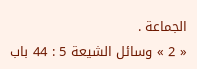الجماعة .
« 2 » وسائل الشيعة 5 : 44 باب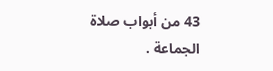43 من أبواب صلاة الجماعة .